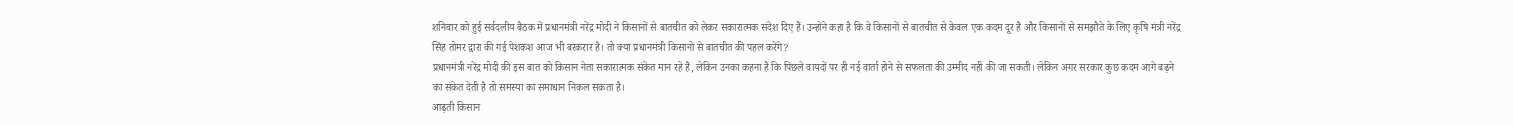शनिवार को हुई सर्वदलीय बैठक में प्रधानमंत्री नरेंद्र मोदी ने किसानों से बातचीत को लेकर सकारात्मक संदेश दिए हैं। उन्होंने कहा है कि वे किसानों से बातचीत से केवल एक कदम दूर हैं और किसानों से समझौते के लिए कृषि मंत्री नरेंद्र सिंह तोमर द्वारा की गई पेशकश आज भी बरकरार है। तो क्या प्रधानमंत्री किसानों से बातचीत की पहल करेंगे?
प्रधानमंत्री नरेंद्र मोदी की इस बात को किसान नेता सकारात्मक संकेत मान रहे हैं, लेकिन उनका कहना है कि पिछले वायदों पर ही नई वार्ता होने से सफलता की उम्मीद नहीं की जा सकती। लेकिन अगर सरकार कुछ कदम आगे बढ़ने का संकेत देती है तो समस्या का समाधान निकल सकता है।
आढ़ती किसान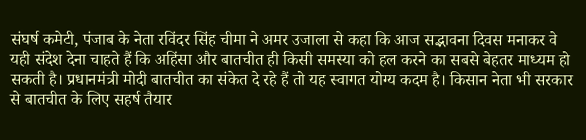संघर्ष कमेटी, पंजाब के नेता रविंदर सिंह चीमा ने अमर उजाला से कहा कि आज सद्भावना दिवस मनाकर वे यही संदेश देना चाहते हैं कि अहिंसा और बातचीत ही किसी समस्या को हल करने का सबसे बेहतर माध्यम हो सकती है। प्रधानमंत्री मोदी बातचीत का संकेत दे रहे हैं तो यह स्वागत योग्य कदम है। किसान नेता भी सरकार से बातचीत के लिए सहर्ष तैयार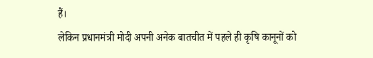हैं।
लेकिन प्रधानमंत्री मोदी अपनी अनेक बातचीत में पहले ही कृषि कानूनों को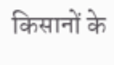किसानों के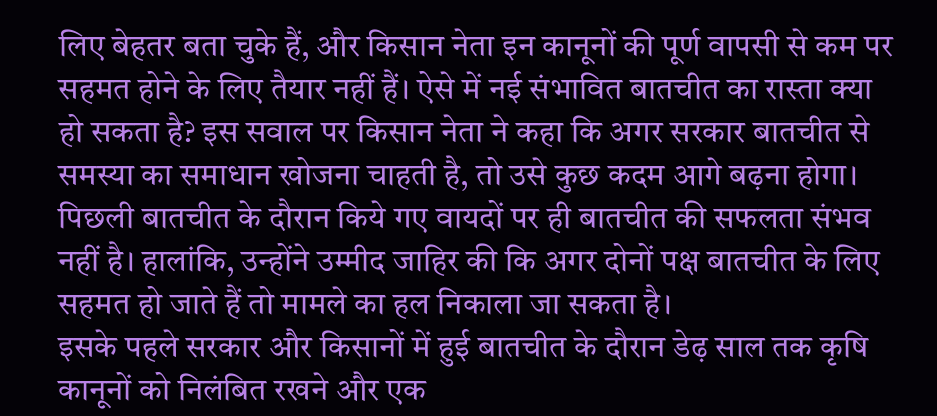लिए बेहतर बता चुके हैं, और किसान नेता इन कानूनों की पूर्ण वापसी से कम पर सहमत होने के लिए तैयार नहीं हैं। ऐसे में नई संभावित बातचीत का रास्ता क्या हो सकता है? इस सवाल पर किसान नेता ने कहा कि अगर सरकार बातचीत से समस्या का समाधान खोजना चाहती है, तो उसे कुछ कदम आगे बढ़ना होगा। पिछली बातचीत के दौरान किये गए वायदों पर ही बातचीत की सफलता संभव नहीं है। हालांकि, उन्होंने उम्मीद जाहिर की कि अगर दोनों पक्ष बातचीत के लिए सहमत हो जाते हैं तो मामले का हल निकाला जा सकता है।
इसके पहले सरकार और किसानों में हुई बातचीत के दौरान डेढ़ साल तक कृषि कानूनों को निलंबित रखने और एक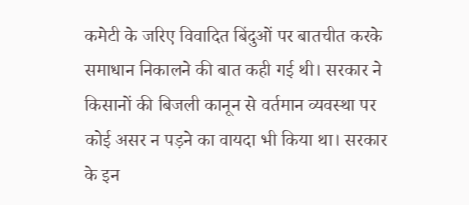कमेटी के जरिए विवादित बिंदुओं पर बातचीत करके समाधान निकालने की बात कही गई थी। सरकार ने किसानों की बिजली कानून से वर्तमान व्यवस्था पर कोई असर न पड़ने का वायदा भी किया था। सरकार के इन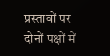प्रस्तावों पर दोनों पक्षों में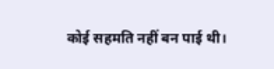कोई सहमति नहीं बन पाई थी।